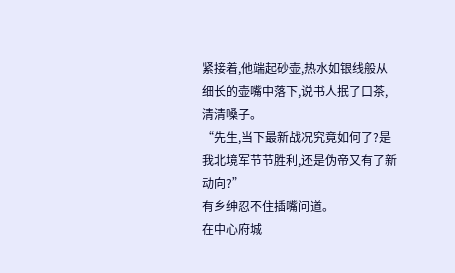紧接着,他端起砂壶,热水如银线般从细长的壶嘴中落下,说书人抿了口茶,清清嗓子。
“先生,当下最新战况究竟如何了?是我北境军节节胜利,还是伪帝又有了新动向?”
有乡绅忍不住插嘴问道。
在中心府城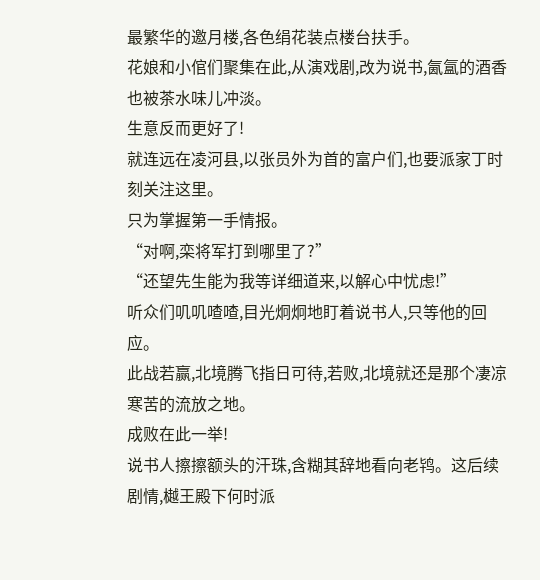最繁华的邀月楼,各色绢花装点楼台扶手。
花娘和小倌们聚集在此,从演戏剧,改为说书,氤氲的酒香也被茶水味儿冲淡。
生意反而更好了!
就连远在凌河县,以张员外为首的富户们,也要派家丁时刻关注这里。
只为掌握第一手情报。
“对啊,栾将军打到哪里了?”
“还望先生能为我等详细道来,以解心中忧虑!”
听众们叽叽喳喳,目光炯炯地盯着说书人,只等他的回应。
此战若赢,北境腾飞指日可待,若败,北境就还是那个凄凉寒苦的流放之地。
成败在此一举!
说书人擦擦额头的汗珠,含糊其辞地看向老鸨。这后续剧情,樾王殿下何时派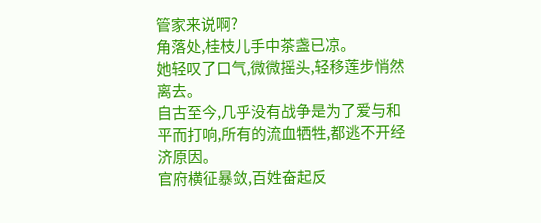管家来说啊?
角落处,桂枝儿手中茶盏已凉。
她轻叹了口气,微微摇头,轻移莲步悄然离去。
自古至今,几乎没有战争是为了爱与和平而打响,所有的流血牺牲,都逃不开经济原因。
官府横征暴敛,百姓奋起反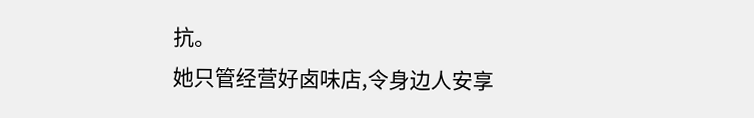抗。
她只管经营好卤味店,令身边人安享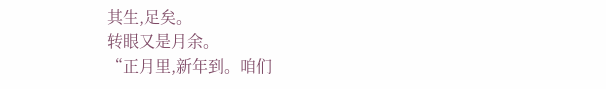其生,足矣。
转眼又是月余。
“正月里,新年到。咱们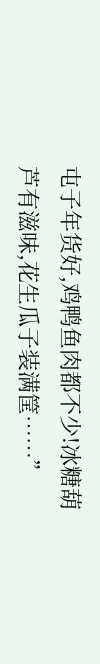屯子年货好,鸡鸭鱼肉都不少!冰糖葫芦有滋味,花生瓜子装满筐……”